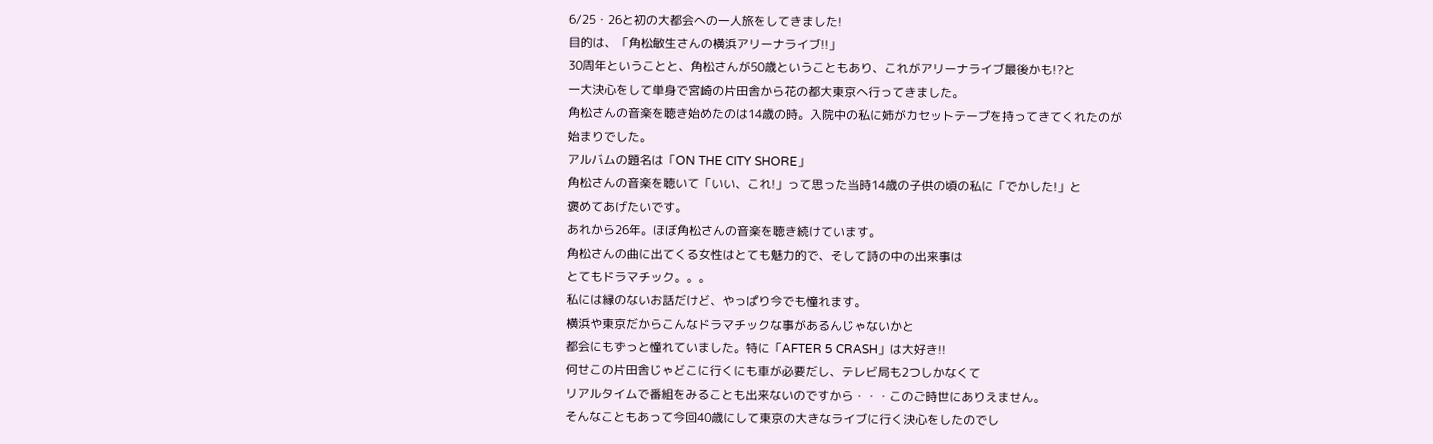6/25・26と初の大都会への一人旅をしてきました!
目的は、「角松敏生さんの横浜アリーナライブ!!」
30周年ということと、角松さんが50歳ということもあり、これがアリーナライブ最後かも!?と
一大決心をして単身で宮崎の片田舎から花の都大東京へ行ってきました。
角松さんの音楽を聴き始めたのは14歳の時。入院中の私に姉がカセットテープを持ってきてくれたのが
始まりでした。
アルバムの題名は「ON THE CITY SHORE」
角松さんの音楽を聴いて「いい、これ!」って思った当時14歳の子供の頃の私に「でかした!」と
褒めてあげたいです。
あれから26年。ほぼ角松さんの音楽を聴き続けています。
角松さんの曲に出てくる女性はとても魅力的で、そして詩の中の出来事は
とてもドラマチック。。。
私には縁のないお話だけど、やっぱり今でも憧れます。
横浜や東京だからこんなドラマチックな事があるんじゃないかと
都会にもずっと憧れていました。特に「AFTER 5 CRASH」は大好き!!
何せこの片田舎じゃどこに行くにも車が必要だし、テレビ局も2つしかなくて
リアルタイムで番組をみることも出来ないのですから・・・このご時世にありえません。
そんなこともあって今回40歳にして東京の大きなライブに行く決心をしたのでし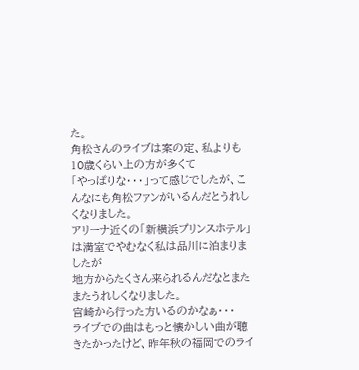た。
角松さんのライブは案の定、私よりも10歳くらい上の方が多くて
「やっぱりな・・・」って感じでしたが、こんなにも角松ファンがいるんだとうれしくなりました。
アリーナ近くの「新横浜プリンスホテル」は満室でやむなく私は品川に泊まりましたが
地方からたくさん来られるんだなとまたまたうれしくなりました。
宮崎から行った方いるのかなぁ・・・
ライブでの曲はもっと懐かしい曲が聴きたかったけど、昨年秋の福岡でのライ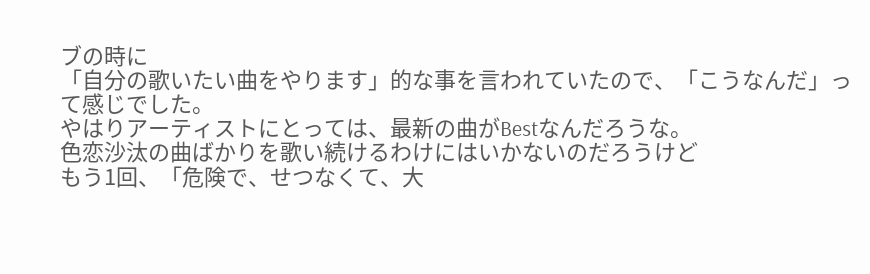ブの時に
「自分の歌いたい曲をやります」的な事を言われていたので、「こうなんだ」って感じでした。
やはりアーティストにとっては、最新の曲がBestなんだろうな。
色恋沙汰の曲ばかりを歌い続けるわけにはいかないのだろうけど
もう1回、「危険で、せつなくて、大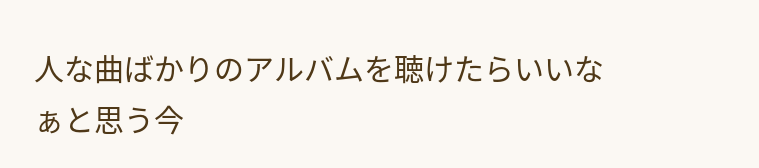人な曲ばかりのアルバムを聴けたらいいなぁと思う今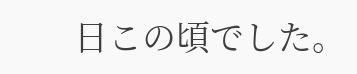日この頃でした。